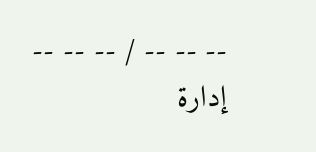-- -- -- / -- -- --
إدارة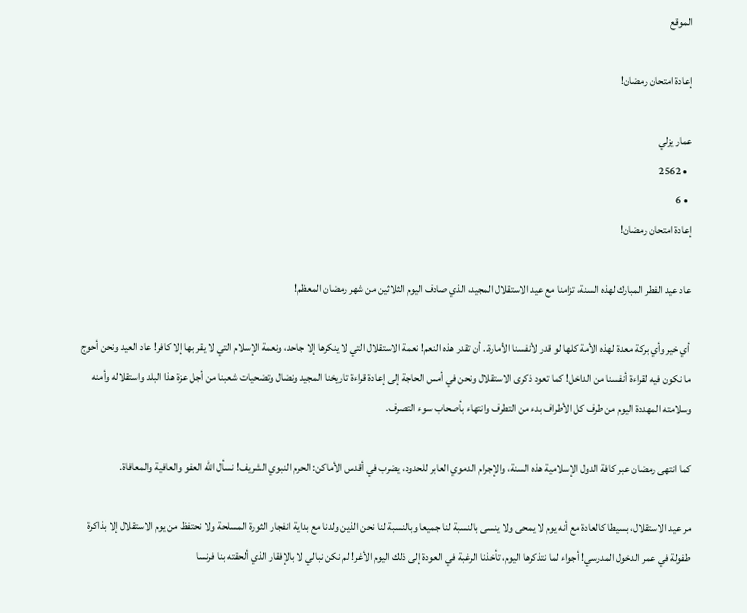الموقع

إعادة امتحان رمضان!

عمار يزلي
  • 2562
  • 6
إعادة امتحان رمضان!

عاد عيد الفطر المبارك لهذه السنة، تزامنا مع عيد الاستقلال المجيد، الذي صادف اليوم الثلاثين من شهر رمضان المعظم!

 أي خير وأي بركة معدة لهذه الأمة كلها لو قدر لأنفسنا الأمارة.. أن تقدر هذه النعم! نعمة الاستقلال التي لا ينكرها إلا جاحد، ونعمة الإسلام التي لا يقر بها إلا كافر! عاد العيد ونحن أحوج ما نكون فيه لقراءة أنفسنا من الداخل! كما تعود ذكرى الاستقلال ونحن في أمس الحاجة إلى إعادة قراءة تاريخنا المجيد ونضال وتضحيات شعبنا من أجل عزة هذا البلد واستقلاله وأمنه وسلامته المهددة اليوم من طرف كل الأطراف بدء من التطرف وانتهاء بأصحاب سوء التصرف.

كما انتهى رمضان عبر كافة الدول الإسلامية هذه السنة، والإجرام الدموي العابر للحدود، يضرب في أقدس الأماكن: الحرم النبوي الشريف! نسأل الله العفو والعافية والمعافاة.

مر عيد الاستقلال، بسيطا كالعادة مع أنه يوم لا يمحى ولا ينسى بالنسبة لنا جميعا وبالنسبة لنا نحن الذين ولدنا مع بداية انفجار الثورة المسلحة ولا نحتفظ من يوم الاستقلال إلا بذاكرة طفولة في عمر الدخول المدرسي! أجواء لما نتذكرها اليوم، تأخذنا الرغبة في العودة إلى ذلك اليوم الأغر! لم نكن نبالي لا بالإفقار الذي ألحقته بنا فرنسا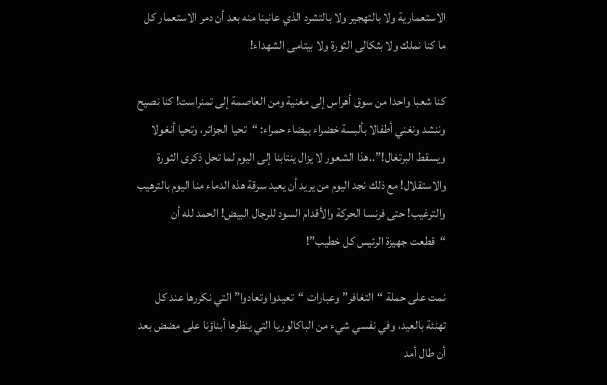الاستعمارية ولا بالتهجير ولا بالتشرد الذي عانينا منه بعد أن دمر الاستعمار كل ما كنا نملك ولا بثكالى الثورة ولا بيتامى الشهداء!

كنا شعبا واحدا من سوق أهراس إلى مغنية ومن العاصمة إلى تمنراست! كنا نصيح وننشد ونغني أطفالا بألبسة خضراء بيضاء حمراء: “تحيا الجزائر، وتحيا أنغولا ويسقط البرتغال!”..هذا الشعور لا يزال ينتابنا إلى اليوم لما تحل ذكرى الثورة والاستقلال! مع ذلك نجد اليوم من يريد أن يعيد سرقة هذه الدماء منا اليوم بالترهيب والترغيب! حتى فرنسا الحركة والأقدام السود للرجال البيض! الحمد لله أن “قطعت جهيزة الرئيس كل خطيب”!

نمت على حملة “التغافر” وعبارات “تعيدوا وتعادوا” التي نكررها عند كل تهنئة بالعيد، وفي نفسي شيء من الباكالوريا التي ينظرها أبناؤنا على مضض بعد أن طال أمد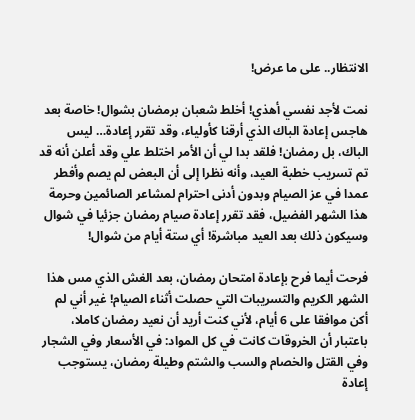الانتظار.. على ما عرض!

نمت لأجد نفسي أهذي! أخلط شعبان برمضان بشوال! خاصة بعد هاجس إعادة الباك الذي أرقنا كأولياء، وقد تقرر إعادة… ليس الباك، بل رمضان! فلقد بدا لي أن الأمر اختلط علي وقد أعلن أنه قد تم تسريب خطبة العيد، وأنه نظرا إلى أن البعض لم يصم وأفطر عمدا في عز الصيام وبدون أدنى احترام لمشاعر الصائمين وحرمة هذا الشهر الفضيل، فقد تقرر إعادة صيام رمضان جزئيا في شوال وسيكون ذلك بعد العيد مباشرة! أي ستة أيام من شوال!

فرحت أيما فرح بإعادة امتحان رمضان، بعد الغش الذي مس هذا الشهر الكريم والتسريبات التي حصلت أثناء الصيام! غير أني لم أكن موافقا على 6 أيام، لأني كنت أريد أن نعيد رمضان كاملا، باعتبار أن الخروقات كانت في كل المواد: في الأسعار وفي الشجار وفي القتل والخصام والسب والشتم وطيلة رمضان، يستوجب إعادة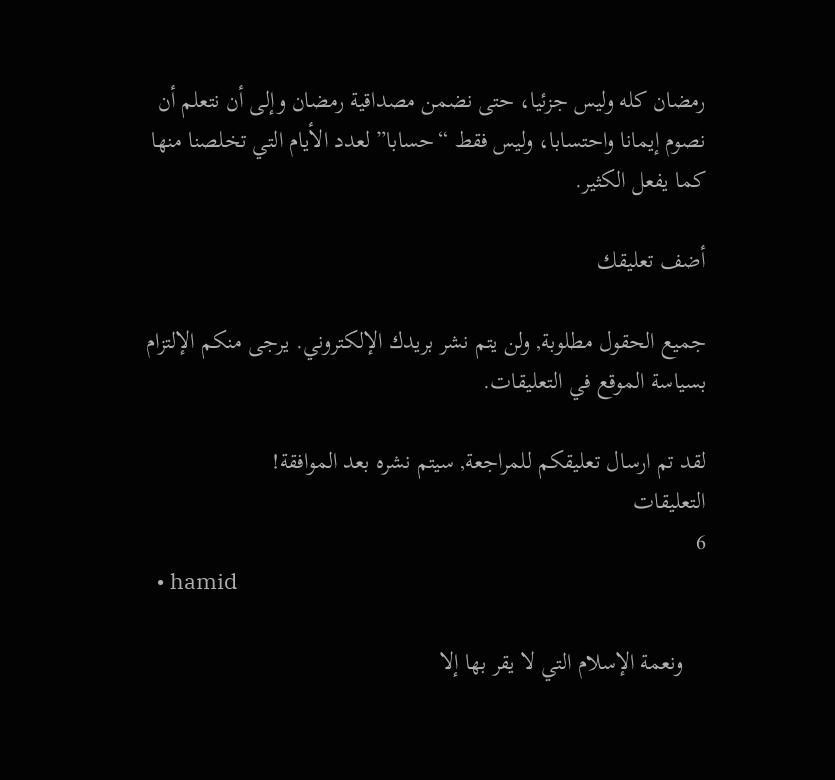رمضان كله وليس جزئيا، حتى نضمن مصداقية رمضان وإلى أن نتعلم أن نصوم إيمانا واحتسابا، وليس فقط “حسابا” لعدد الأيام التي تخلصنا منها كما يفعل الكثير.

أضف تعليقك

جميع الحقول مطلوبة, ولن يتم نشر بريدك الإلكتروني. يرجى منكم الإلتزام بسياسة الموقع في التعليقات.

لقد تم ارسال تعليقكم للمراجعة, سيتم نشره بعد الموافقة!
التعليقات
6
  • hamid

    ونعمة الإسلام التي لا يقر بها إلا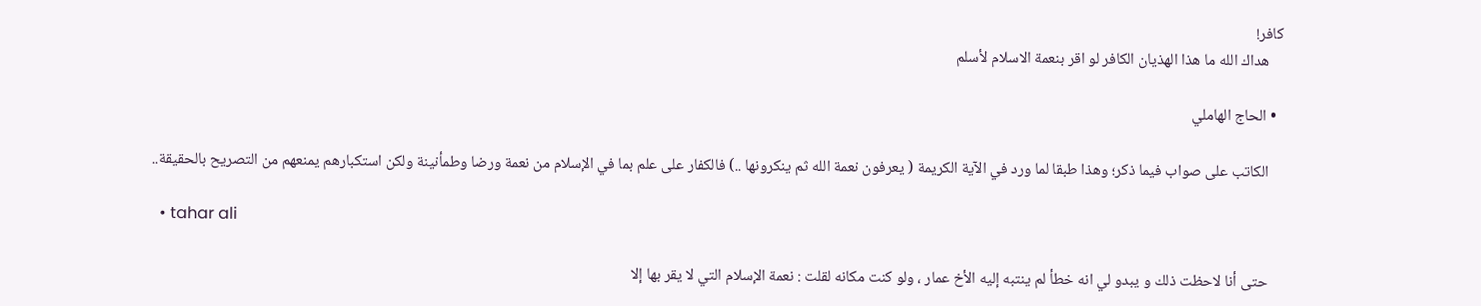كافر!
    هداك الله ما هذا الهذيان الكافر لو اقر بنعمة الاسلام لأسلم

  • الحاج الهاملي

    الكاتب على صواب فيما ذكر؛ وهذا طبقا لما ورد في الآية الكريمة ( يعرفون نعمة الله ثم ينكرونها ..) فالكفار على علم بما في الإسلام من نعمة ورضا وطمأنينة ولكن استكبارهم يمنعهم من التصريح بالحقيقة..

  • tahar ali

    حتى أنا لاحظت ذلك و يبدو لي انه خطأ لم ينتبه إليه الأخ عمار ، ولو كنت مكانه لقلت : نعمة الإسلام التي لا يقر بها إلا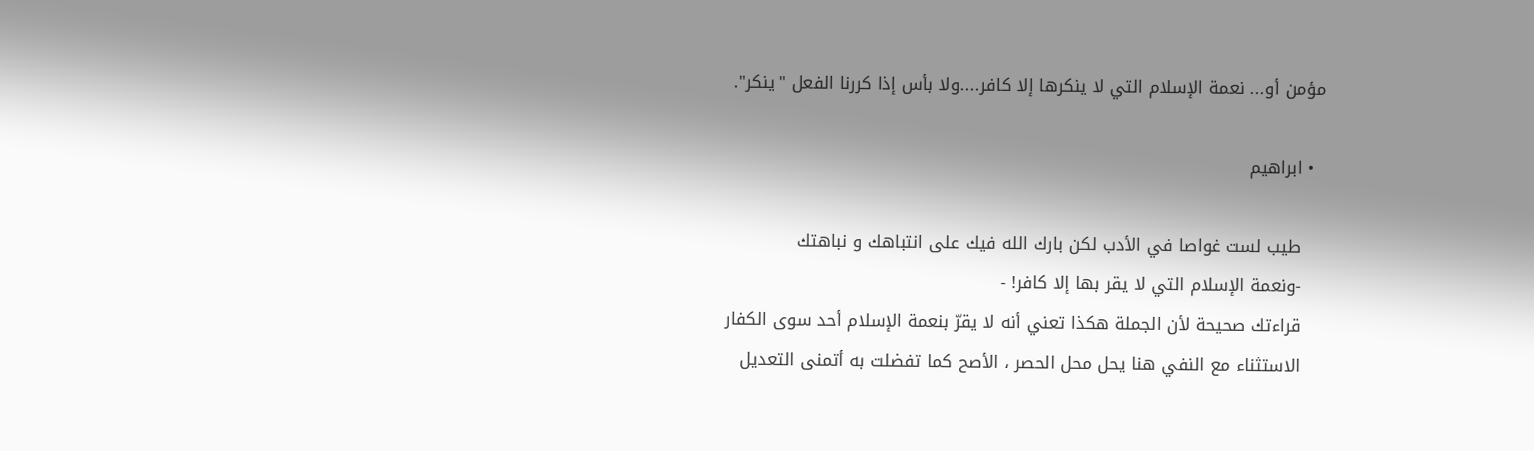مؤمن أو... نعمة الإسلام التي لا ينكرها إلا كافر....ولا بأس إذا كررنا الفعل "ينكر".

  • ابراهيم

    طيب لست غواصا في الأدب لكن بارك الله فيك على انتباهك و نباهتك
    -ونعمة الإسلام التي لا يقر بها إلا كافر! -
    قراءتك صحيحة لأن الجملة هكذا تعني أنه لا يقرّ بنعمة الإسلام أحد سوى الكفار
    الاستثناء مع النفي هنا يحل محل الحصر ، الأصح كما تفضلت به أتمنى التعديل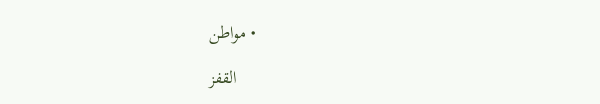• مواطن

    القفز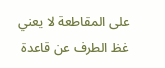على المقاطعة لا يعني غظ الطرف عن قاعدة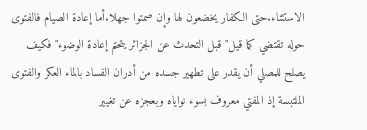الاستثناء.حتى الكفار يخضعون لها وإن صمتوا جهلا.أما إعادة الصيام فالفتوى حوله تقتضي كما قيل"قبل التحدث عن الجزائر يتحتم إعادة الوضوء"فكيف يصلح للمصلي أن يقدر على تطهير جسده من أدران الفساد بالماء العكر والفتوى الملتبسة إذ المفتي معروف بسوء نواياه وبعجزه عن تغيير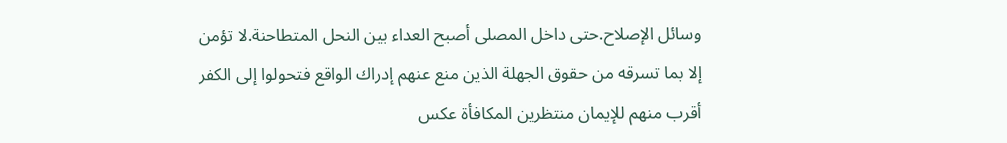وسائل الإصلاح.حتى داخل المصلى أصبح العداء بين النحل المتطاحنة.لا تؤمن إلا بما تسرقه من حقوق الجهلة الذين منع عنهم إدراك الواقع فتحولوا إلى الكفر أقرب منهم للإيمان منتظرين المكافأة عكس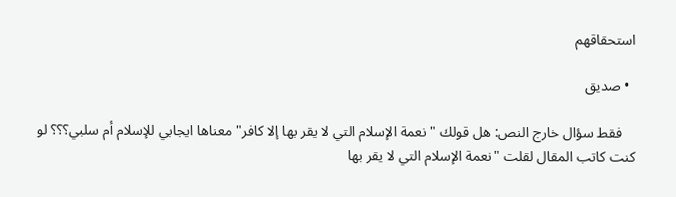استحقاقهم

  • صديق

    فقط سؤال خارج النص: هل قولك " نعمة الإسلام التي لا يقر بها إلا كافر" معناها ايجابي للإسلام أم سلبي؟؟؟ لو كنت كاتب المقال لقلت "نعمة الإسلام التي لا يقر بها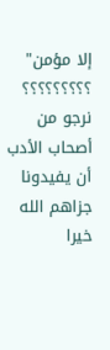إلا مؤمن" ؟؟؟؟؟؟؟؟؟ نرجو من أصحاب الأدب أن يفيدونا جزاهم الله خيرا